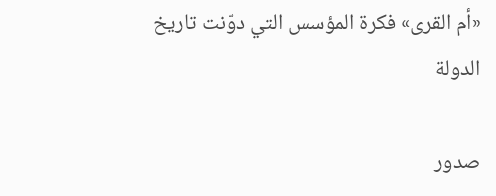«أم القرى» فكرة المؤسس التي دوّنت تاريخ الدولة

صدور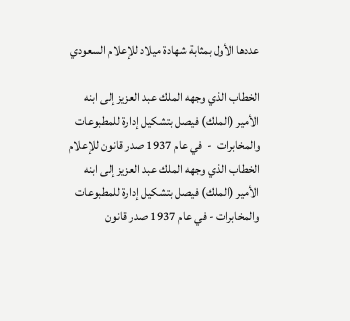عددها الأول بمثابة شهادة ميلاد للإعلام السعودي

الخطاب الذي وجهه الملك عبد العزيز إلى ابنه الأمير (الملك) فيصل بتشكيل إدارة للمطبوعات والمخابرات  -  في عام 1937 صدر قانون للإعلام
الخطاب الذي وجهه الملك عبد العزيز إلى ابنه الأمير (الملك) فيصل بتشكيل إدارة للمطبوعات والمخابرات - في عام 1937 صدر قانون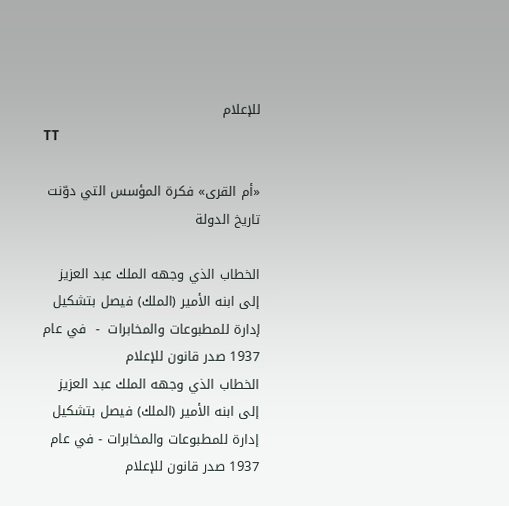للإعلام
TT

«أم القرى» فكرة المؤسس التي دوّنت تاريخ الدولة

الخطاب الذي وجهه الملك عبد العزيز إلى ابنه الأمير (الملك) فيصل بتشكيل إدارة للمطبوعات والمخابرات  -  في عام 1937 صدر قانون للإعلام
الخطاب الذي وجهه الملك عبد العزيز إلى ابنه الأمير (الملك) فيصل بتشكيل إدارة للمطبوعات والمخابرات - في عام 1937 صدر قانون للإعلام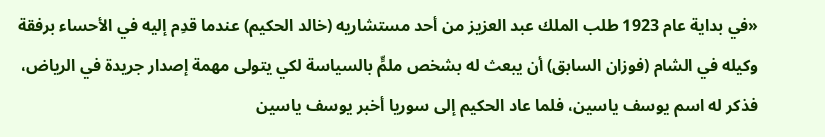«في بداية عام 1923 طلب الملك عبد العزيز من أحد مستشاريه (خالد الحكيم) عندما قدِم إليه في الأحساء برفقة وكيله في الشام (فوزان السابق) أن يبعث له بشخص ملمٍّ بالسياسة لكي يتولى مهمة إصدار جريدة في الرياض، فذكر له اسم يوسف ياسين، فلما عاد الحكيم إلى سوريا أخبر يوسف ياسين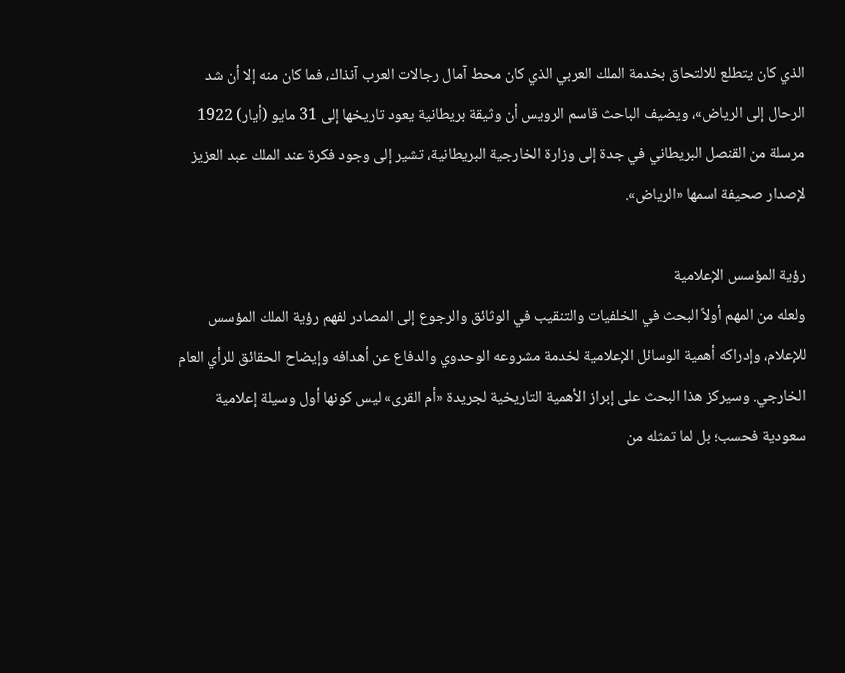الذي كان يتطلع للالتحاق بخدمة الملك العربي الذي كان محط آمال رجالات العرب آنذاك، فما كان منه إلا أن شد الرحال إلى الرياض»، ويضيف الباحث قاسم الرويس أن وثيقة بريطانية يعود تاريخها إلى 31 مايو (أيار) 1922 مرسلة من القنصل البريطاني في جدة إلى وزارة الخارجية البريطانية، تشير إلى وجود فكرة عند الملك عبد العزيز لإصدار صحيفة اسمها «الرياض».

رؤية المؤسس الإعلامية
ولعله من المهم أولاً البحث في الخلفيات والتنقيب في الوثائق والرجوع إلى المصادر لفهم رؤية الملك المؤسس للإعلام، وإدراكه أهمية الوسائل الإعلامية لخدمة مشروعه الوحدوي والدفاع عن أهدافه وإيضاح الحقائق للرأي العام الخارجي. وسيركز هذا البحث على إبراز الأهمية التاريخية لجريدة «أم القرى» ليس كونها أول وسيلة إعلامية سعودية فحسب؛ بل لما تمثله من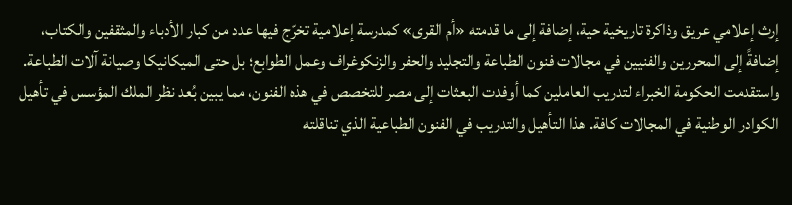إرث إعلامي عريق وذاكرة تاريخية حية، إضافة إلى ما قدمته «أم القرى» كمدرسة إعلامية تخرّج فيها عدد من كبار الأدباء والمثقفين والكتاب، إضافةً إلى المحررين والفنيين في مجالات فنون الطباعة والتجليد والحفر والزنكوغراف وعمل الطوابع؛ بل حتى الميكانيكا وصيانة آلات الطباعة. واستقدمت الحكومة الخبراء لتدريب العاملين كما أوفدت البعثات إلى مصر للتخصص في هذه الفنون، مما يبين بُعد نظر الملك المؤسس في تأهيل الكوادر الوطنية في المجالات كافة. هذا التأهيل والتدريب في الفنون الطباعية الذي تناقلته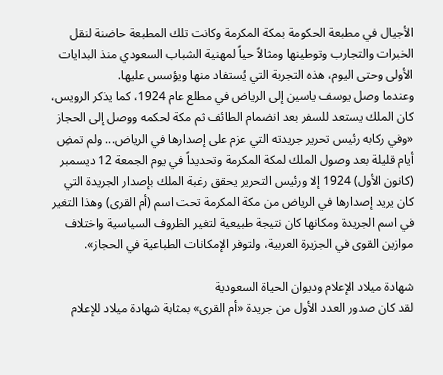الأجيال في مطبعة الحكومة بمكة المكرمة وكانت تلك المطبعة حاضنة لنقل الخبرات والتجارب وتوطينها ومثالاً حياً لمهنية الشباب السعودي منذ البدايات الأولى وحتى اليوم، هذه التجربة التي يُستفاد منها ويؤسس عليها.
وعندما وصل يوسف ياسين إلى الرياض في مطلع عام 1924، كما يذكر الرويس، كان الملك يستعد للسفر بعد انضمام الطائف ثم مكة لحكمه ووصل إلى الحجاز «وفي ركابه رئيس تحرير جريدته التي عزم على إصدارها في الرياض... ولم تمضِ أيام قليلة بعد وصول الملك لمكة المكرمة وتحديداً في يوم الجمعة 12 ديسمبر (كانون الأول) 1924 إلا ورئيس التحرير يحقق رغبة الملك بإصدار الجريدة التي كان يريد إصدارها في الرياض من مكة المكرمة تحت اسم (أم القرى) وهذا التغير في اسم الجريدة ومكانها كان نتيجة طبيعية لتغير الظروف السياسية واختلاف موازين القوى في الجزيرة العربية، ولتوفر الإمكانات الطباعية في الحجاز».

شهادة ميلاد الإعلام وديوان الحياة السعودية
لقد كان صدور العدد الأول من جريدة «أم القرى» بمثابة شهادة ميلاد للإعلام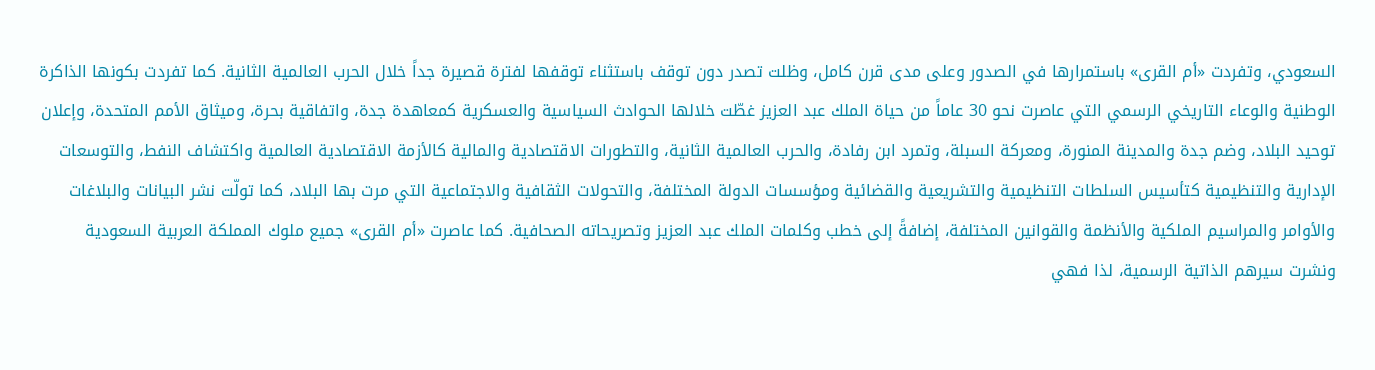السعودي، وتفردت «أم القرى» باستمرارها في الصدور وعلى مدى قرن كامل، وظلت تصدر دون توقف باستثناء توقفها لفترة قصيرة جداً خلال الحرب العالمية الثانية. كما تفردت بكونها الذاكرة الوطنية والوعاء التاريخي الرسمي التي عاصرت نحو 30 عاماً من حياة الملك عبد العزيز غطّت خلالها الحوادث السياسية والعسكرية كمعاهدة جدة، واتفاقية بحرة، وميثاق الأمم المتحدة، وإعلان توحيد البلاد، وضم جدة والمدينة المنورة، ومعركة السبلة، وتمرد ابن رفادة، والحرب العالمية الثانية، والتطورات الاقتصادية والمالية كالأزمة الاقتصادية العالمية واكتشاف النفط، والتوسعات الإدارية والتنظيمية كتأسيس السلطات التنظيمية والتشريعية والقضائية ومؤسسات الدولة المختلفة، والتحولات الثقافية والاجتماعية التي مرت بها البلاد، كما تولّت نشر البيانات والبلاغات والأوامر والمراسيم الملكية والأنظمة والقوانين المختلفة، إضافةً إلى خطب وكلمات الملك عبد العزيز وتصريحاته الصحافية. كما عاصرت «أم القرى» جميع ملوك المملكة العربية السعودية ونشرت سيرهم الذاتية الرسمية، لذا فهي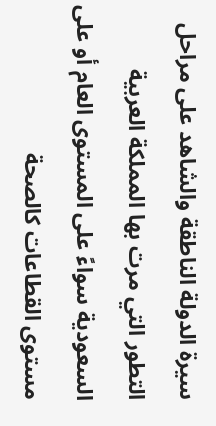سيرة الدولة الناطقة والشاهد على مراحل التطور التي مرت بها المملكة العربية السعودية سواءً على المستوى العام أو على مستوى القطاعات كالصحة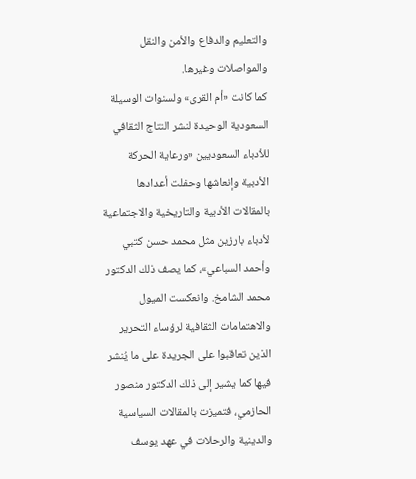والتعليم والدفاع والأمن والنقل والمواصلات وغيرها.
كما كانت «أم القرى» ولسنوات الوسيلة السعودية الوحيدة لنشر النتاج الثقافي للأدباء السعوديين «ورعاية الحركة الأدبية وإنعاشها وحفلت أعدادها بالمقالات الأدبية والتاريخية والاجتماعية لأدباء بارزين مثل محمد حسن كتبي وأحمد السباعي»، كما يصف ذلك الدكتور محمد الشامخ. وانعكست الميول والاهتمامات الثقافية لرؤساء التحرير الذين تعاقبوا على الجريدة على ما يُنشر فيها كما يشير إلى ذلك الدكتور منصور الحازمي، فتميزت بالمقالات السياسية والدينية والرحلات في عهد يوسف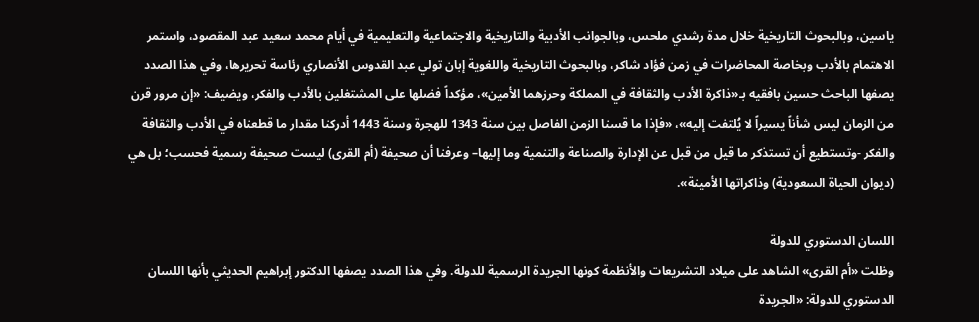ياسين، وبالبحوث التاريخية خلال مدة رشدي ملحس، وبالجوانب الأدبية والتاريخية والاجتماعية والتعليمية في أيام محمد سعيد عبد المقصود، واستمر الاهتمام بالأدب وبخاصة المحاضرات في زمن فؤاد شاكر، وبالبحوث التاريخية واللغوية إبان تولي عبد القدوس الأنصاري رئاسة تحريرها، وفي هذا الصدد يصفها الباحث حسين بافقيه بـ«ذاكرة الأدب والثقافة في المملكة وحرزهما الأمين»، مؤكداً فضلها على المشتغلين بالأدب والفكر، ويضيف: «إن مرور قرن من الزمان ليس شأناً يسيراً لا يُلتفت إليه»، «فإذا ما قسنا الزمن الفاصل بين سنة 1343 للهجرة وسنة 1443 أدركنا مقدار ما قطعناه في الأدب والثقافة والفكر -وتستطيع أن تستذكر ما قيل من قبل عن الإدارة والصناعة والتنمية وما إليها– وعرفنا أن صحيفة (أم القرى) ليست صحيفة رسمية فحسب؛ بل هي (ديوان الحياة السعودية) وذاكراتها الأمينة».

اللسان الدستوري للدولة
وظلت «أم القرى» الشاهد على ميلاد التشريعات والأنظمة كونها الجريدة الرسمية للدولة. وفي هذا الصدد يصفها الدكتور إبراهيم الحديثي بأنها اللسان الدستوري للدولة: «الجريدة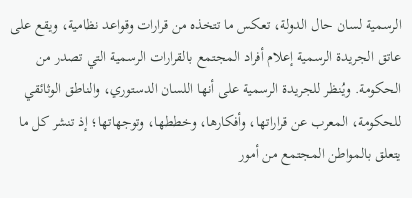الرسمية لسان حال الدولة، تعكس ما تتخذه من قرارات وقواعد نظامية، ويقع على عاتق الجريدة الرسمية إعلام أفراد المجتمع بالقرارات الرسمية التي تصدر من الحكومة. ويُنظر للجريدة الرسمية على أنها اللسان الدستوري، والناطق الوثائقي للحكومة، المعرب عن قراراتها، وأفكارها، وخططها، وتوجهاتها؛ إذ تنشر كل ما يتعلق بالمواطن المجتمع من أمور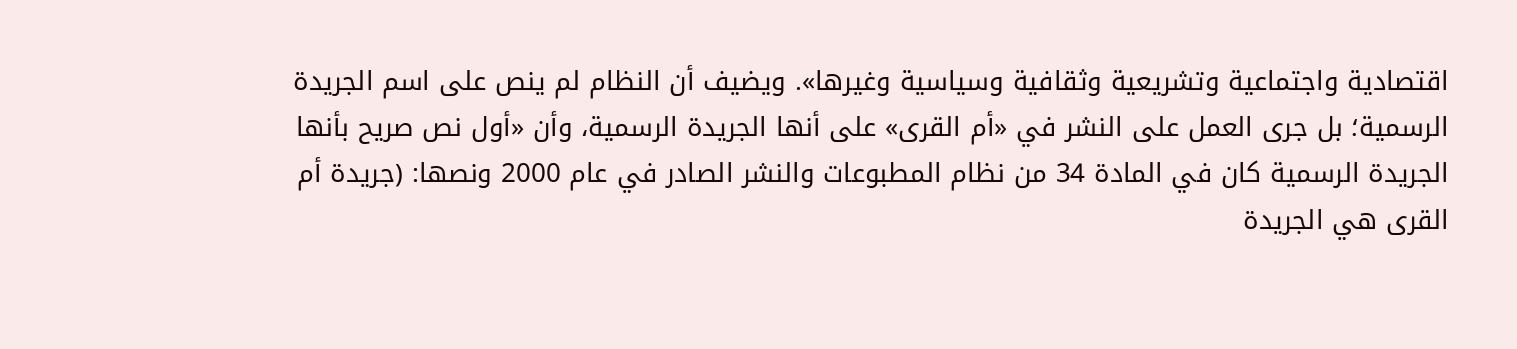اقتصادية واجتماعية وتشريعية وثقافية وسياسية وغيرها». ويضيف أن النظام لم ينص على اسم الجريدة الرسمية؛ بل جرى العمل على النشر في «أم القرى» على أنها الجريدة الرسمية، وأن «أول نص صريح بأنها الجريدة الرسمية كان في المادة 34 من نظام المطبوعات والنشر الصادر في عام 2000 ونصها: (جريدة أم القرى هي الجريدة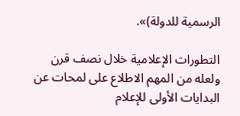الرسمية للدولة)».

التطورات الإعلامية خلال نصف قرن
ولعله من المهم الاطلاع على لمحات عن البدايات الأولى للإعلام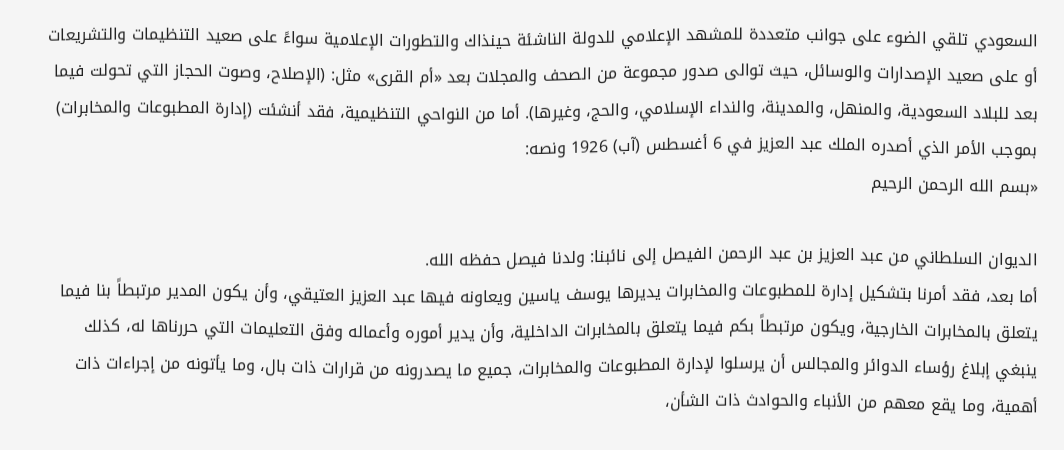السعودي تلقي الضوء على جوانب متعددة للمشهد الإعلامي للدولة الناشئة حينذاك والتطورات الإعلامية سواءً على صعيد التنظيمات والتشريعات أو على صعيد الإصدارات والوسائل، حيث توالى صدور مجموعة من الصحف والمجلات بعد «أم القرى» مثل: (الإصلاح، وصوت الحجاز التي تحولت فيما بعد للبلاد السعودية، والمنهل، والمدينة، والنداء الإسلامي، والحج، وغيرها). أما من النواحي التنظيمية، فقد أنشئت (إدارة المطبوعات والمخابرات) بموجب الأمر الذي أصدره الملك عبد العزيز في 6 أغسطس (آب) 1926 ونصه:
«بسم الله الرحمن الرحيم

الديوان السلطاني من عبد العزيز بن عبد الرحمن الفيصل إلى نائبنا: ولدنا فيصل حفظه الله.
أما بعد، فقد أمرنا بتشكيل إدارة للمطبوعات والمخابرات يديرها يوسف ياسين ويعاونه فيها عبد العزيز العتيقي، وأن يكون المدير مرتبطاً بنا فيما يتعلق بالمخابرات الخارجية، ويكون مرتبطاً بكم فيما يتعلق بالمخابرات الداخلية، وأن يدير أموره وأعماله وفق التعليمات التي حررناها له، كذلك ينبغي إبلاغ رؤساء الدوائر والمجالس أن يرسلوا لإدارة المطبوعات والمخابرات، جميع ما يصدرونه من قرارات ذات بال، وما يأتونه من إجراءات ذات أهمية، وما يقع معهم من الأنباء والحوادث ذات الشأن،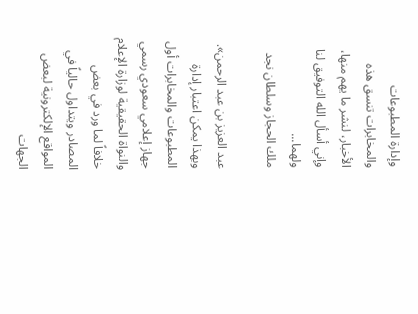وإدارة المطبوعات والمخابرات تنسق هذه الأخبار، لنشر ما يهم منها، وإني أسأل الله التوفيق لنا ولهما...
ملك الحجاز وسلطان نجد

عبد العزيز بن عبد الرحمن».
وبهذا يمكن اعتبار إدارة المطبوعات والمخابرات أول جهاز إعلامي سعودي رسمي والنواة الحقيقية لوزارة الإعلام خلافاً لما ورد في بعض المصادر ويتداول حالياً في المواقع الإلكترونية لبعض الجهات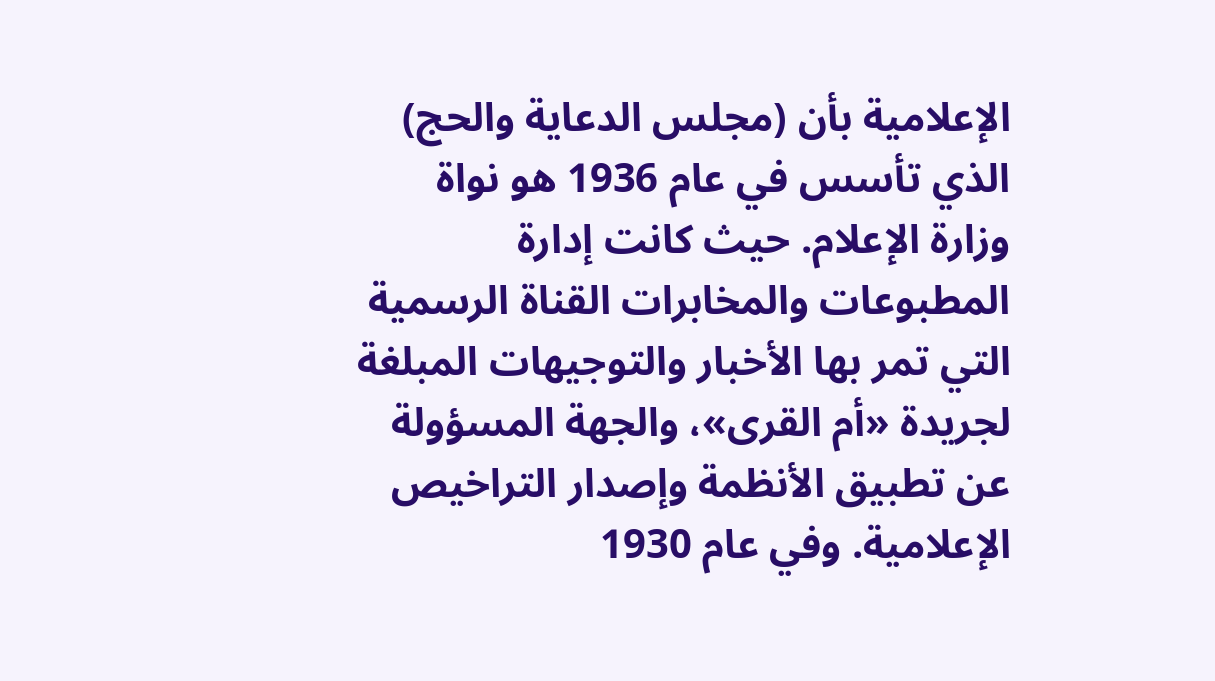الإعلامية بأن (مجلس الدعاية والحج) الذي تأسس في عام 1936 هو نواة وزارة الإعلام. حيث كانت إدارة المطبوعات والمخابرات القناة الرسمية التي تمر بها الأخبار والتوجيهات المبلغة لجريدة «أم القرى»، والجهة المسؤولة عن تطبيق الأنظمة وإصدار التراخيص الإعلامية. وفي عام 1930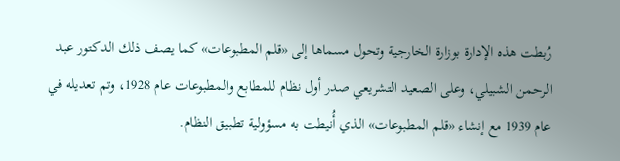رُبطت هذه الإدارة بوزارة الخارجية وتحول مسماها إلى «قلم المطبوعات» كما يصف ذلك الدكتور عبد الرحمن الشبيلي، وعلى الصعيد التشريعي صدر أول نظام للمطابع والمطبوعات عام 1928، وتم تعديله في عام 1939 مع إنشاء «قلم المطبوعات» الذي أُنيطت به مسؤولية تطبيق النظام.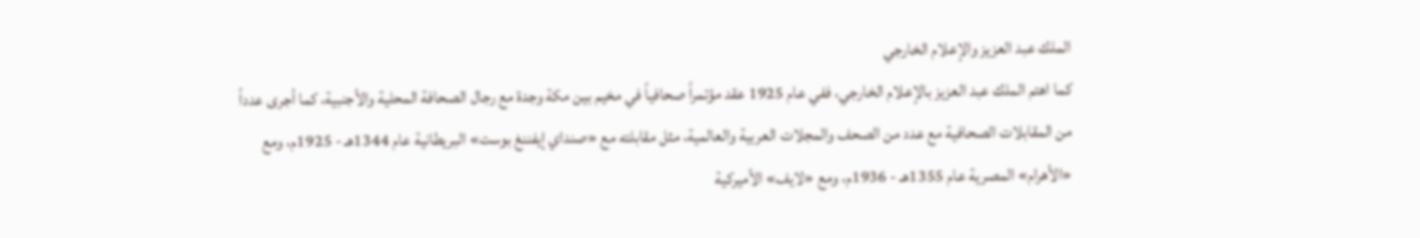الملك عبد العزيز والإعلام الخارجي
كما اهتم الملك عبد العزيز بالإعلام الخارجي، ففي عام 1925 عقد مؤتمراً صحافياً في مخيم بين مكة وجدة مع رجال الصحافة المحلية والأجنبية، كما أجرى عدداً من المقابلات الصحافية مع عدد من الصحف والمجلات العربية والعالمية، مثل مقابلته مع «صنداي إيفننغ بوست» البريطانية عام 1344هـ - 1925م، ومع «الأهرام» المصرية عام 1355هـ - 1936م، ومع «لايف» الأميركية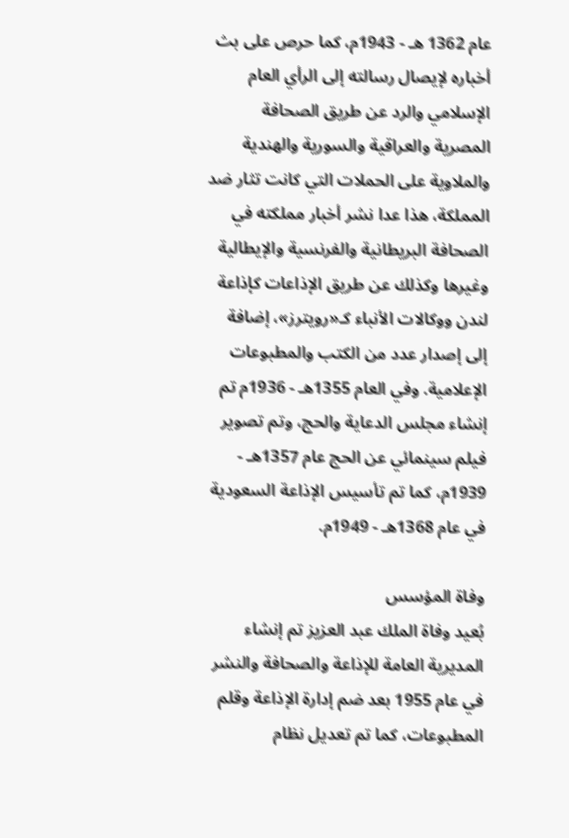عام 1362 هـ - 1943م، كما حرص على بث أخباره لإيصال رسالته إلى الرأي العام الإسلامي والرد عن طريق الصحافة المصرية والعراقية والسورية والهندية والملاوية على الحملات التي كانت تثار ضد المملكة، هذا عدا نشر أخبار مملكته في الصحافة البريطانية والفرنسية والإيطالية وغيرها وكذلك عن طريق الإذاعات كإذاعة لندن ووكالات الأنباء كـ«رويترز»، إضافة إلى إصدار عدد من الكتب والمطبوعات الإعلامية. وفي العام 1355هـ - 1936م تم إنشاء مجلس الدعاية والحج، وتم تصوير فيلم سينمائي عن الحج عام 1357هـ - 1939م، كما تم تأسيس الإذاعة السعودية في عام 1368هـ - 1949م.

وفاة المؤسس
بُعيد وفاة الملك عبد العزيز تم إنشاء المديرية العامة للإذاعة والصحافة والنشر في عام 1955 بعد ضم إدارة الإذاعة وقلم المطبوعات، كما تم تعديل نظام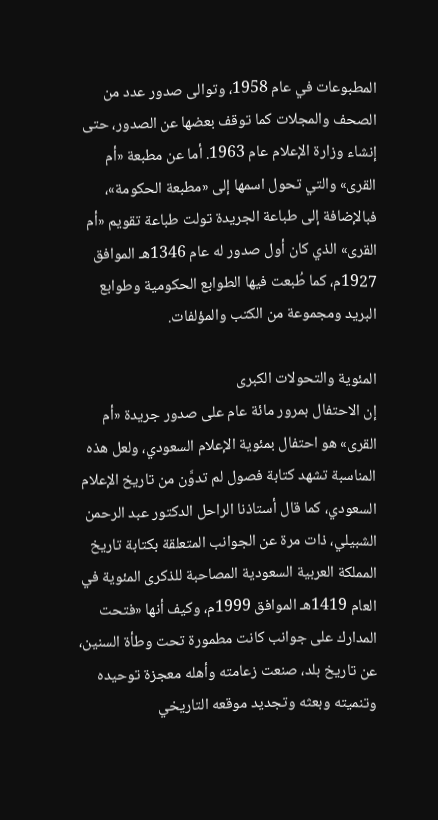المطبوعات في عام 1958، وتوالى صدور عدد من الصحف والمجلات كما توقف بعضها عن الصدور، حتى إنشاء وزارة الإعلام عام 1963. أما عن مطبعة «أم القرى» والتي تحول اسمها إلى «مطبعة الحكومة»، فبالإضافة إلى طباعة الجريدة تولت طباعة تقويم «أم القرى» الذي كان أول صدور له عام 1346هـ الموافق 1927م، كما طُبعت فيها الطوابع الحكومية وطوابع البريد ومجموعة من الكتب والمؤلفات.

المئوية والتحولات الكبرى
إن الاحتفال بمرور مائة عام على صدور جريدة «أم القرى» هو احتفال بمئوية الإعلام السعودي، ولعل هذه المناسبة تشهد كتابة فصول لم تدوَّن من تاريخ الإعلام السعودي، كما قال أستاذنا الراحل الدكتور عبد الرحمن الشبيلي، ذات مرة عن الجوانب المتعلقة بكتابة تاريخ المملكة العربية السعودية المصاحبة للذكرى المئوية في العام 1419هـ الموافق 1999م، وكيف أنها «فتحت المدارك على جوانب كانت مطمورة تحت وطأة السنين، عن تاريخ بلد، صنعت زعامته وأهله معجزة توحيده وتنميته وبعثه وتجديد موقعه التاريخي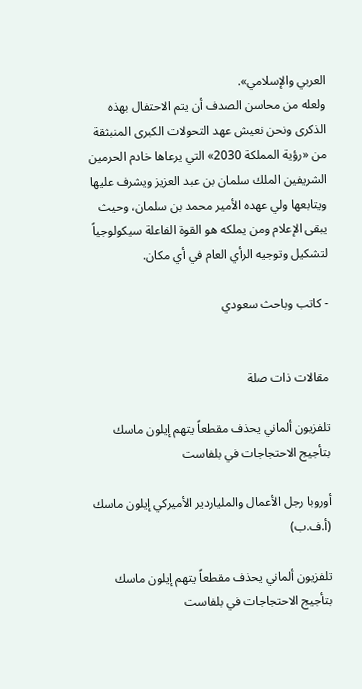العربي والإسلامي».
ولعله من محاسن الصدف أن يتم الاحتفال بهذه الذكرى ونحن نعيش عهد التحولات الكبرى المنبثقة من «رؤية المملكة 2030» التي يرعاها خادم الحرمين الشريفين الملك سلمان بن عبد العزيز ويشرف عليها ويتابعها ولي عهده الأمير محمد بن سلمان، وحيث يبقى الإعلام ومن يملكه هو القوة الفاعلة سيكولوجياً لتشكيل وتوجيه الرأي العام في أي مكان.

- كاتب وباحث سعودي


مقالات ذات صلة

تلفزيون ألماني يحذف مقطعاً يتهم إيلون ماسك بتأجيج الاحتجاجات في بلفاست

أوروبا رجل الأعمال والملياردير الأميركي إيلون ماسك (أ.ف.ب)

تلفزيون ألماني يحذف مقطعاً يتهم إيلون ماسك بتأجيج الاحتجاجات في بلفاست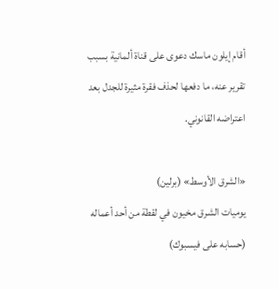أقام إيلون ماسك دعوى على قناة ألمانية بسبب تقرير عنه، ما دفعها لحذف فقرة مثيرة للجدل بعد اعتراضه القانوني.

«الشرق الأوسط» (برلين)
يوميات الشرق مخيون في لقطة من أحد أعماله (حسابه على فيسبوك)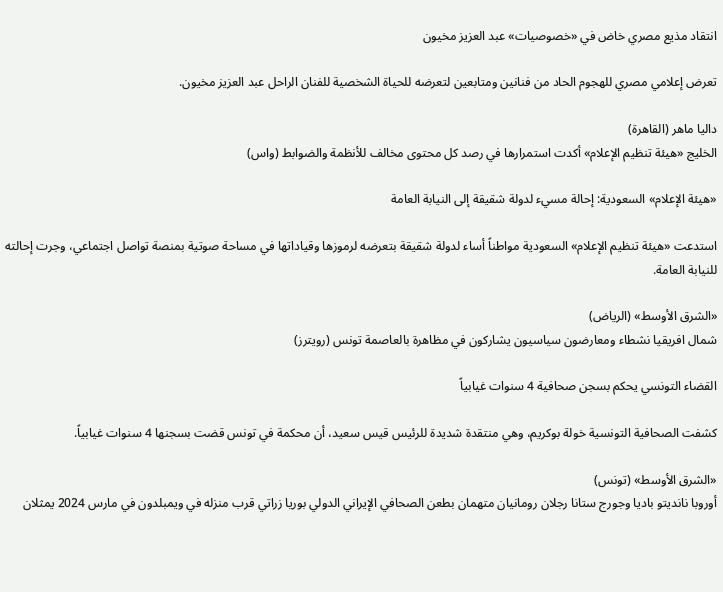انتقاد مذيع مصري خاض في «خصوصيات» عبد العزيز مخيون

تعرض إعلامي مصري للهجوم الحاد من فنانين ومتابعين لتعرضه للحياة الشخصية للفنان الراحل عبد العزيز مخيون.

داليا ماهر (القاهرة)
الخليج «هيئة تنظيم الإعلام» أكدت استمرارها في رصد كل محتوى مخالف للأنظمة والضوابط (واس)

«هيئة الإعلام» السعودية: إحالة مسيء لدولة شقيقة إلى النيابة العامة

استدعت «هيئة تنظيم الإعلام» السعودية مواطناً أساء لدولة شقيقة بتعرضه لرموزها وقياداتها في مساحة صوتية بمنصة تواصل اجتماعي، وجرت إحالته للنيابة العامة.

«الشرق الأوسط» (الرياض)
شمال افريقيا نشطاء ومعارضون سياسيون يشاركون في مظاهرة بالعاصمة تونس (رويترز)

القضاء التونسي يحكم بسجن صحافية 4 سنوات غيابياً

كشفت الصحافية التونسية ‌خولة بوكريم، وهي منتقدة شديدة للرئيس قيس سعيد، أن محكمة في تونس قضت بسجنها 4 سنوات غيابياً.

«الشرق الأوسط» (تونس)
أوروبا نانديتو باديا وجورج ستانا رجلان رومانيان متهمان بطعن الصحافي الإيراني الدولي بوريا زراتي قرب منزله في ويمبلدون في مارس 2024 يمثلان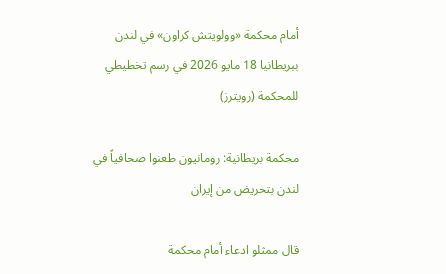أمام محكمة «وولويتش كراون» في لندن ببريطانيا 18 مايو 2026 في رسم تخطيطي للمحكمة (رويترز)

محكمة بريطانية: رومانيون طعنوا صحافياً في لندن بتحريض من إيران

قال ممثلو ادعاء أمام محكمة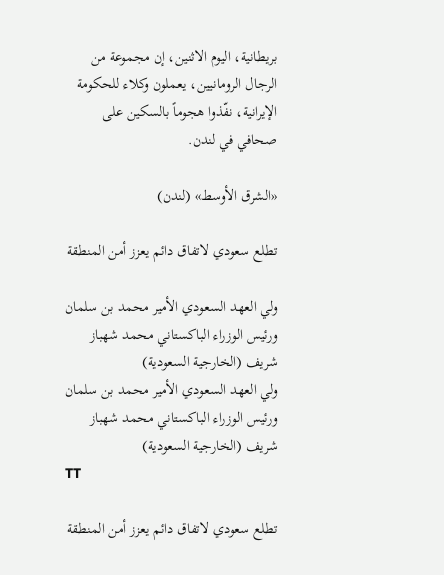بريطانية، اليوم الاثنين، إن مجموعة من الرجال الرومانيين، يعملون وكلاء للحكومة الإيرانية، نفّذوا هجوماً بالسكين على صحافي في لندن.

«الشرق الأوسط» (لندن)

تطلع سعودي لاتفاق دائم يعزز أمن المنطقة

ولي العهد السعودي الأمير محمد بن سلمان ورئيس الوزراء الباكستاني محمد شهباز شريف (الخارجية السعودية)
ولي العهد السعودي الأمير محمد بن سلمان ورئيس الوزراء الباكستاني محمد شهباز شريف (الخارجية السعودية)
TT

تطلع سعودي لاتفاق دائم يعزز أمن المنطقة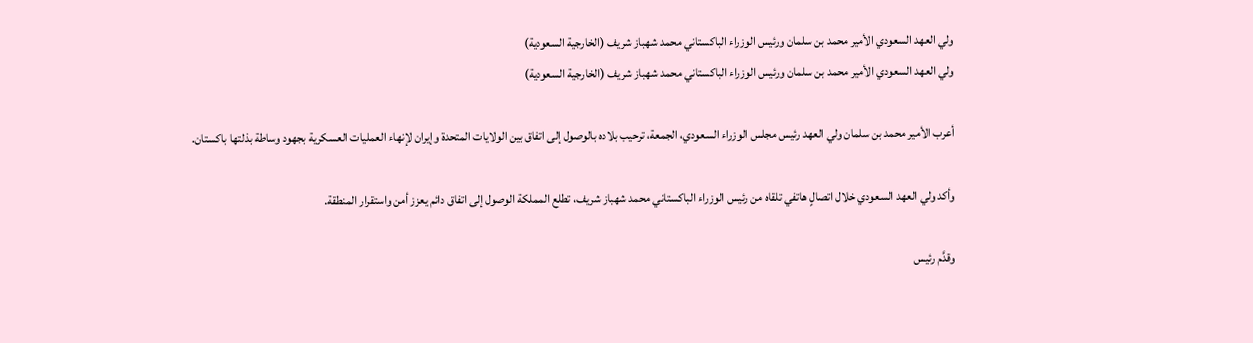ولي العهد السعودي الأمير محمد بن سلمان ورئيس الوزراء الباكستاني محمد شهباز شريف (الخارجية السعودية)
ولي العهد السعودي الأمير محمد بن سلمان ورئيس الوزراء الباكستاني محمد شهباز شريف (الخارجية السعودية)

أعرب الأمير محمد بن سلمان ولي العهد رئيس مجلس الوزراء السعودي، الجمعة، ترحيب بلاده بالوصول إلى اتفاق بين الولايات المتحدة وإيران لإنهاء العمليات العسكرية بجهود وساطة بذلتها باكستان.

وأكد ولي العهد السعودي خلال اتصالٍ هاتفي تلقاه من رئيس الوزراء الباكستاني محمد شهباز شريف، تطلع المملكة الوصول إلى اتفاق دائم يعزز أمن واستقرار المنطقة.

وقدَّم رئيس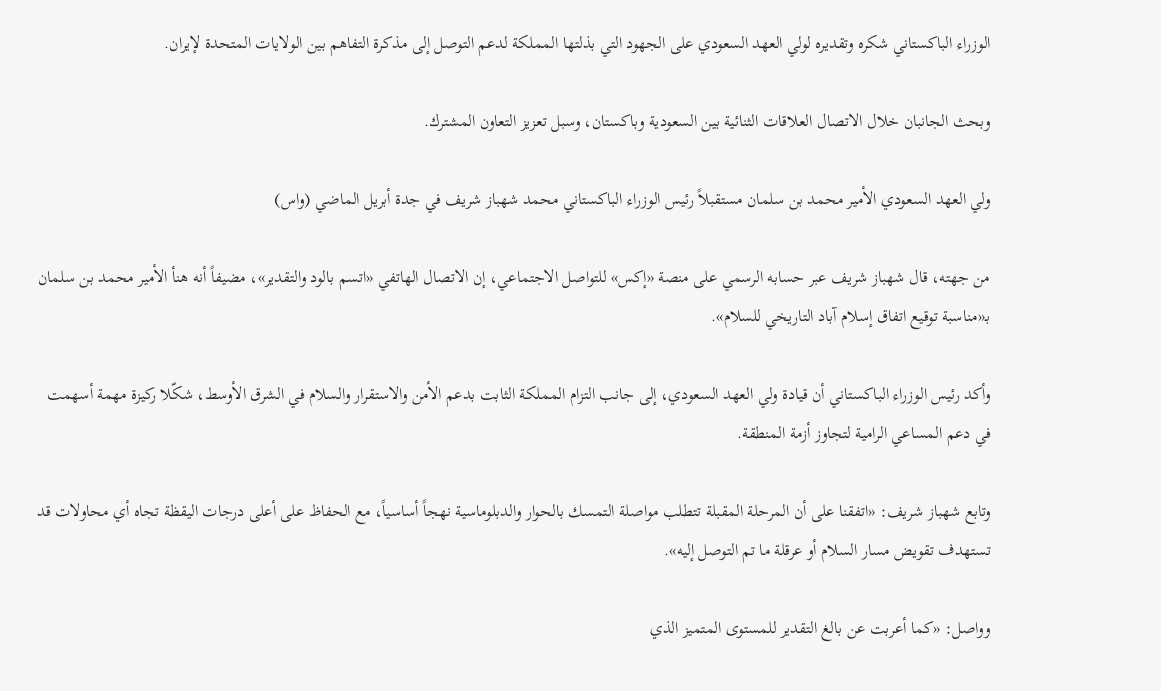الوزراء الباكستاني شكره وتقديره لولي العهد السعودي على الجهود التي بذلتها المملكة لدعم التوصل إلى مذكرة التفاهم بين الولايات المتحدة لإيران.

وبحث الجانبان خلال الاتصال العلاقات الثنائية بين السعودية وباكستان، وسبل تعزيز التعاون المشترك.

ولي العهد السعودي الأمير محمد بن سلمان مستقبلاً رئيس الوزراء الباكستاني محمد شهباز شريف في جدة أبريل الماضي (واس)

من جهته، قال شهباز شريف عبر حسابه الرسمي على منصة «إكس» للتواصل الاجتماعي، إن الاتصال الهاتفي «اتسم بالود والتقدير»، مضيفاً أنه هنأ الأمير محمد بن سلمان بـ«مناسبة توقيع اتفاق إسلام آباد التاريخي للسلام».

وأكد رئيس الوزراء الباكستاني أن قيادة ولي العهد السعودي، إلى جانب التزام المملكة الثابت بدعم الأمن والاستقرار والسلام في الشرق الأوسط، شكّلا ركيزة مهمة أسهمت في دعم المساعي الرامية لتجاوز أزمة المنطقة.

وتابع شهباز شريف: «اتفقنا على أن المرحلة المقبلة تتطلب مواصلة التمسك بالحوار والدبلوماسية نهجاً أساسياً، مع الحفاظ على أعلى درجات اليقظة تجاه أي محاولات قد تستهدف تقويض مسار السلام أو عرقلة ما تم التوصل إليه».

وواصل: «كما أعربت عن بالغ التقدير للمستوى المتميز الذي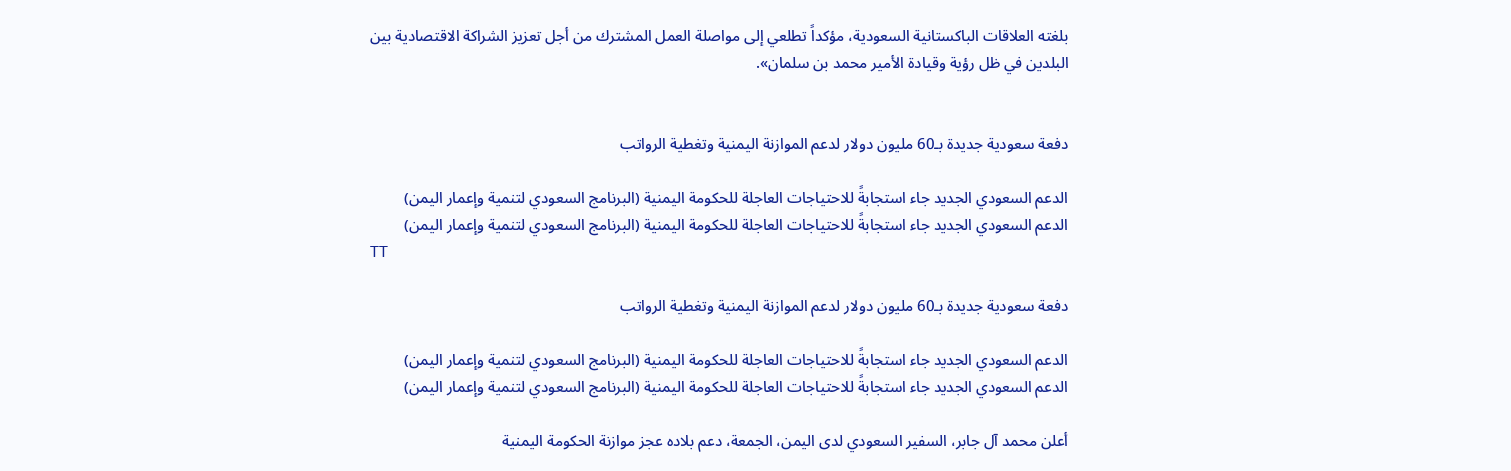بلغته العلاقات الباكستانية السعودية، مؤكداً تطلعي إلى مواصلة العمل المشترك من أجل تعزيز الشراكة الاقتصادية بين البلدين في ظل رؤية وقيادة الأمير محمد بن سلمان».


دفعة سعودية جديدة بـ60 مليون دولار لدعم الموازنة اليمنية وتغطية الرواتب

الدعم السعودي الجديد جاء استجابةً للاحتياجات العاجلة للحكومة اليمنية (البرنامج السعودي لتنمية وإعمار اليمن)
الدعم السعودي الجديد جاء استجابةً للاحتياجات العاجلة للحكومة اليمنية (البرنامج السعودي لتنمية وإعمار اليمن)
TT

دفعة سعودية جديدة بـ60 مليون دولار لدعم الموازنة اليمنية وتغطية الرواتب

الدعم السعودي الجديد جاء استجابةً للاحتياجات العاجلة للحكومة اليمنية (البرنامج السعودي لتنمية وإعمار اليمن)
الدعم السعودي الجديد جاء استجابةً للاحتياجات العاجلة للحكومة اليمنية (البرنامج السعودي لتنمية وإعمار اليمن)

أعلن محمد آل جابر، السفير السعودي لدى اليمن، الجمعة، دعم بلاده عجز موازنة الحكومة اليمنية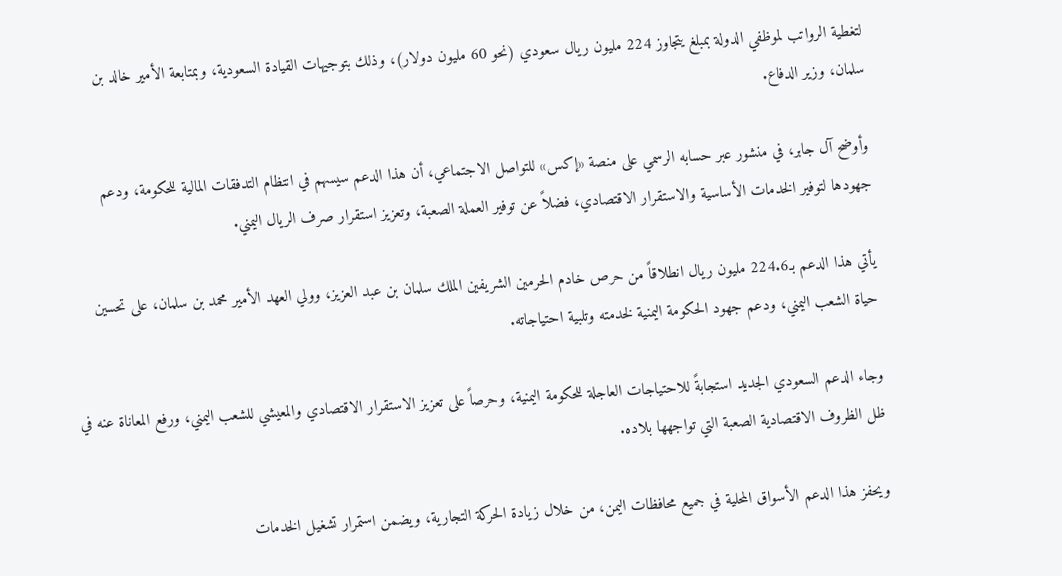لتغطية الرواتب لموظفي الدولة بمبلغ يتجاوز 224 مليون ريال سعودي (نحو 60 مليون دولار)، وذلك بتوجيهات القيادة السعودية، وبمتابعة الأمير خالد بن سلمان، وزير الدفاع.

وأوضح آل جابر، في منشور عبر حسابه الرسمي على منصة «إكس» للتواصل الاجتماعي، أن هذا الدعم سيسهم في انتظام التدفقات المالية للحكومة، ودعم جهودها لتوفير الخدمات الأساسية والاستقرار الاقتصادي، فضلاً عن توفير العملة الصعبة، وتعزيز استقرار صرف الريال اليمني.

يأتي هذا الدعم بـ224.6 مليون ريال انطلاقاً من حرص خادم الحرمين الشريفين الملك سلمان بن عبد العزيز، وولي العهد الأمير محمد بن سلمان، على تحسين حياة الشعب اليمني، ودعم جهود الحكومة اليمنية لخدمته وتلبية احتياجاته.

وجاء الدعم السعودي الجديد استجابةً للاحتياجات العاجلة للحكومة اليمنية، وحرصاً على تعزيز الاستقرار الاقتصادي والمعيشي للشعب اليمني، ورفع المعاناة عنه في ظل الظروف الاقتصادية الصعبة التي تواجهها بلاده.

ويحفز هذا الدعم الأسواق المحلية في جميع محافظات اليمن، من خلال زيادة الحركة التجارية، ويضمن استمرار تشغيل الخدمات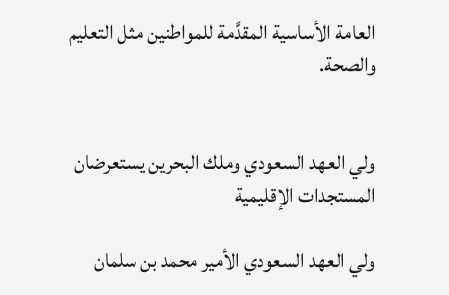العامة الأساسية المقدَّمة للمواطنين مثل التعليم والصحة.


ولي العهد السعودي وملك البحرين يستعرضان المستجدات الإقليمية

ولي العهد السعودي الأمير محمد بن سلمان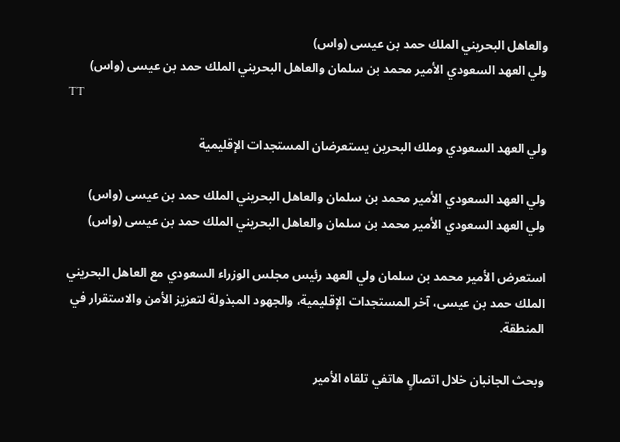والعاهل البحريني الملك حمد بن عيسى (واس)
ولي العهد السعودي الأمير محمد بن سلمان والعاهل البحريني الملك حمد بن عيسى (واس)
TT

ولي العهد السعودي وملك البحرين يستعرضان المستجدات الإقليمية

ولي العهد السعودي الأمير محمد بن سلمان والعاهل البحريني الملك حمد بن عيسى (واس)
ولي العهد السعودي الأمير محمد بن سلمان والعاهل البحريني الملك حمد بن عيسى (واس)

استعرض الأمير محمد بن سلمان ولي العهد رئيس مجلس الوزراء السعودي مع العاهل البحريني الملك حمد بن عيسى، آخر المستجدات الإقليمية، والجهود المبذولة لتعزيز الأمن والاستقرار في المنطقة.

وبحث الجانبان خلال اتصالٍ هاتفي تلقاه الأمير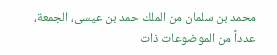محمد بن سلمان من الملك حمد بن عيسى، الجمعة، عدداً من الموضوعات ذات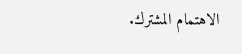الاهتمام المشترك.